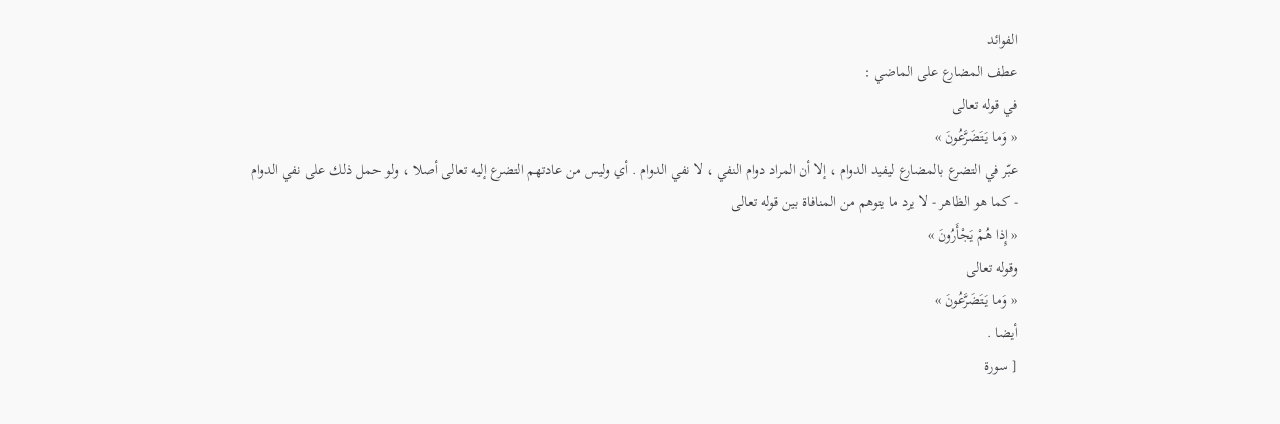الفوائد
عطف المضارع على الماضي :
في قوله تعالى
« وَما يَتَضَرَّعُونَ »
عبّر في التضرع بالمضارع ليفيد الدوام ، إلا أن المراد دوام النفي ، لا نفي الدوام . أي وليس من عادتهم التضرع إليه تعالى أصلا ، ولو حمل ذلك على نفي الدوام - كما هو الظاهر - لا يرد ما يتوهم من المنافاة بين قوله تعالى
« إِذا هُمْ يَجْأَرُونَ »
وقوله تعالى
« وَما يَتَضَرَّعُونَ »
أيضا .
[ سورة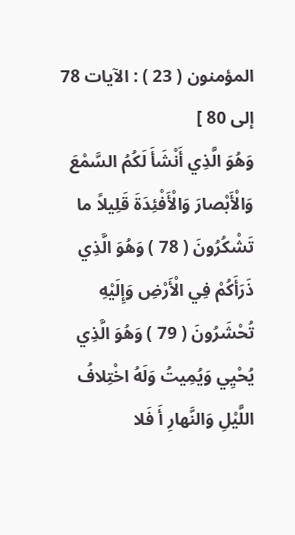المؤمنون ( 23 ) : الآيات 78 إلى 80 ]
وَهُوَ الَّذِي أَنْشَأَ لَكُمُ السَّمْعَ وَالْأَبْصارَ وَالْأَفْئِدَةَ قَلِيلاً ما تَشْكُرُونَ ( 78 ) وَهُوَ الَّذِي ذَرَأَكُمْ فِي الْأَرْضِ وَإِلَيْهِ تُحْشَرُونَ ( 79 ) وَهُوَ الَّذِي يُحْيِي وَيُمِيتُ وَلَهُ اخْتِلافُ اللَّيْلِ وَالنَّهارِ أَ فَلا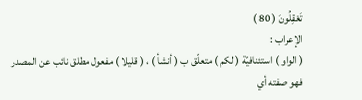تَعْقِلُونَ ( 80 )
الإعراب :
( الواو ) استئنافيّة ( لكم ) متعلّق ب ( أنشأ ) ، ( قليلا ) مفعول مطلق نائب عن المصدر فهو صفته أي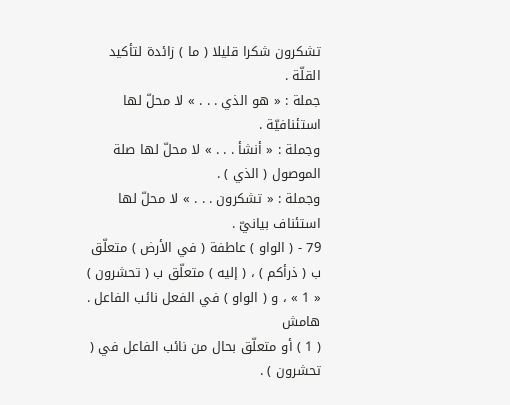تشكرون شكرا قليلا ( ما ) زائدة لتأكيد القلّة .
جملة : « هو الذي . . . » لا محلّ لها استئنافيّة .
وجملة : « أنشأ . . . » لا محلّ لها صلة الموصول ( الذي ) .
وجملة : « تشكرون . . . » لا محلّ لها استئناف بيانيّ .
79 - ( الواو ) عاطفة ( في الأرض ) متعلّق ب ( ذرأكم ) ، ( إليه ) متعلّق ب ( تحشرون ) « 1 » ، و ( الواو ) في الفعل نائب الفاعل .
هامش
( 1 ) أو متعلّق بحال من نائب الفاعل في ( تحشرون ) .